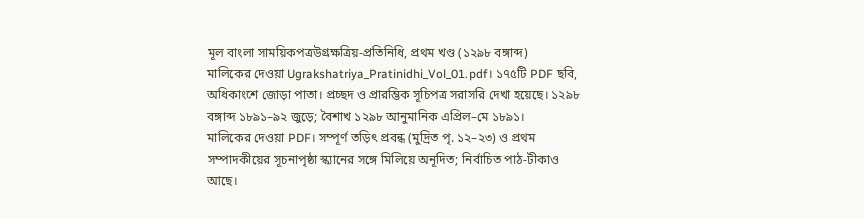মূল বাংলা সাময়িকপত্রউগ্রক্ষত্রিয়-প্রতিনিধি, প্রথম খণ্ড (১২৯৮ বঙ্গাব্দ)
মালিকের দেওয়া Ugrakshatriya_Pratinidhi_Vol_01.pdf। ১৭৫টি PDF ছবি, অধিকাংশে জোড়া পাতা। প্রচ্ছদ ও প্রারম্ভিক সূচিপত্র সরাসরি দেখা হয়েছে। ১২৯৮ বঙ্গাব্দ ১৮৯১–৯২ জুড়ে; বৈশাখ ১২৯৮ আনুমানিক এপ্রিল–মে ১৮৯১।
মালিকের দেওয়া PDF। সম্পূর্ণ তড়িৎ প্রবন্ধ (মুদ্রিত পৃ. ১২–২৩) ও প্রথম সম্পাদকীয়ের সূচনাপৃষ্ঠা স্ক্যানের সঙ্গে মিলিয়ে অনূদিত; নির্বাচিত পাঠ-টীকাও আছে।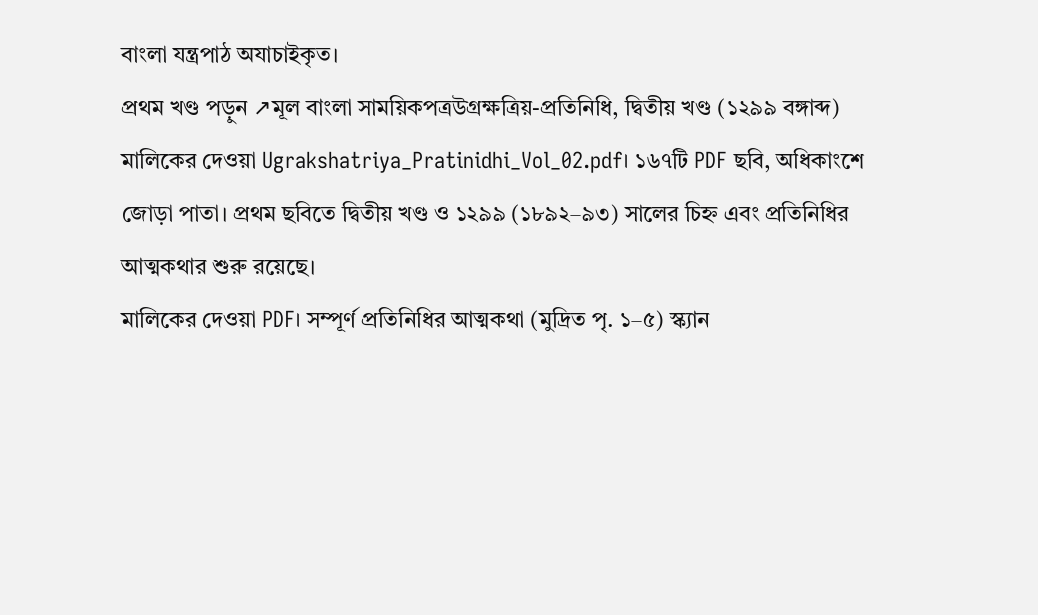বাংলা যন্ত্রপাঠ অযাচাইকৃত।
প্রথম খণ্ড পড়ুন ↗মূল বাংলা সাময়িকপত্রউগ্রক্ষত্রিয়-প্রতিনিধি, দ্বিতীয় খণ্ড (১২৯৯ বঙ্গাব্দ)
মালিকের দেওয়া Ugrakshatriya_Pratinidhi_Vol_02.pdf। ১৬৭টি PDF ছবি, অধিকাংশে জোড়া পাতা। প্রথম ছবিতে দ্বিতীয় খণ্ড ও ১২৯৯ (১৮৯২–৯৩) সালের চিহ্ন এবং প্রতিনিধির আত্মকথার শুরু রয়েছে।
মালিকের দেওয়া PDF। সম্পূর্ণ প্রতিনিধির আত্মকথা (মুদ্রিত পৃ. ১–৫) স্ক্যান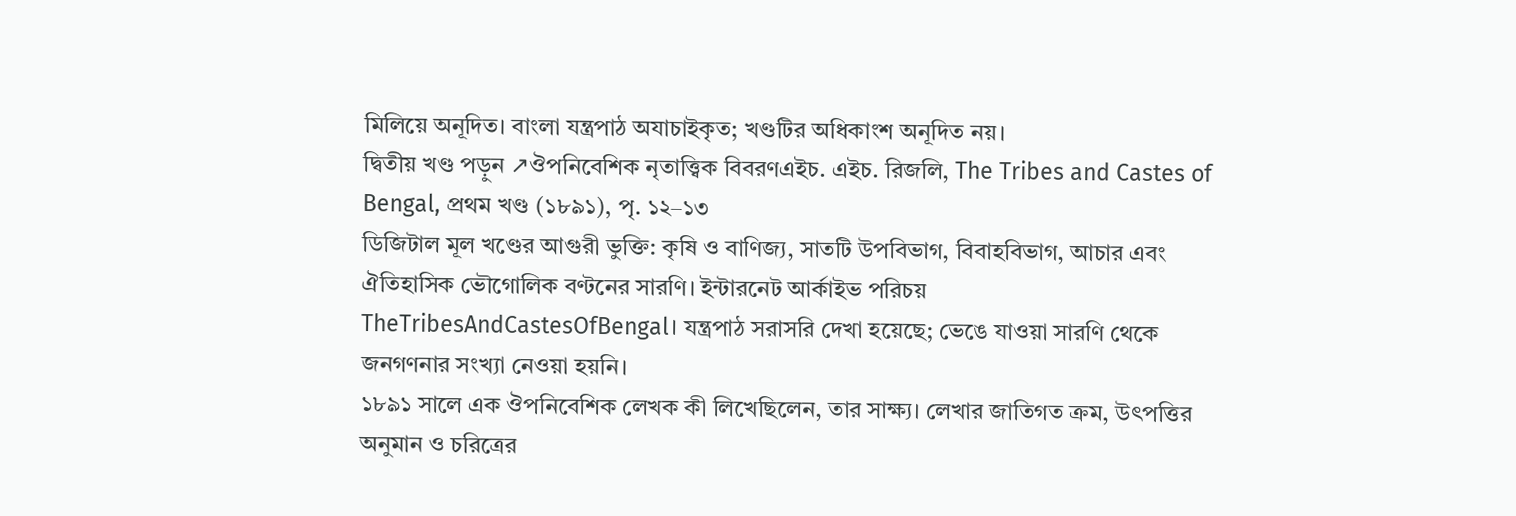মিলিয়ে অনূদিত। বাংলা যন্ত্রপাঠ অযাচাইকৃত; খণ্ডটির অধিকাংশ অনূদিত নয়।
দ্বিতীয় খণ্ড পড়ুন ↗ঔপনিবেশিক নৃতাত্ত্বিক বিবরণএইচ. এইচ. রিজলি, The Tribes and Castes of Bengal, প্রথম খণ্ড (১৮৯১), পৃ. ১২–১৩
ডিজিটাল মূল খণ্ডের আগুরী ভুক্তি: কৃষি ও বাণিজ্য, সাতটি উপবিভাগ, বিবাহবিভাগ, আচার এবং ঐতিহাসিক ভৌগোলিক বণ্টনের সারণি। ইন্টারনেট আর্কাইভ পরিচয় TheTribesAndCastesOfBengal। যন্ত্রপাঠ সরাসরি দেখা হয়েছে; ভেঙে যাওয়া সারণি থেকে জনগণনার সংখ্যা নেওয়া হয়নি।
১৮৯১ সালে এক ঔপনিবেশিক লেখক কী লিখেছিলেন, তার সাক্ষ্য। লেখার জাতিগত ক্রম, উৎপত্তির অনুমান ও চরিত্রের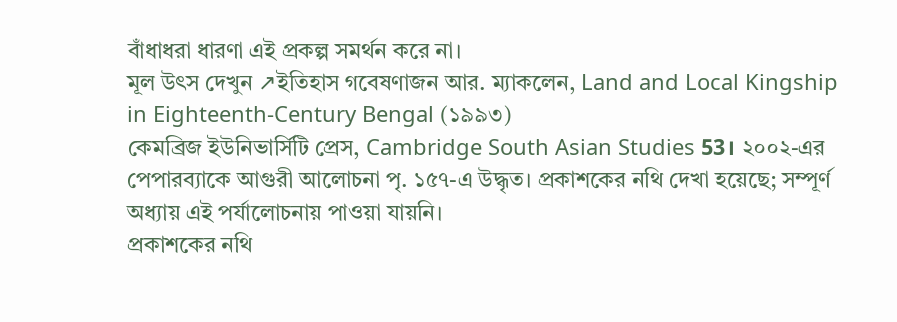বাঁধাধরা ধারণা এই প্রকল্প সমর্থন করে না।
মূল উৎস দেখুন ↗ইতিহাস গবেষণাজন আর. ম্যাকলেন, Land and Local Kingship in Eighteenth-Century Bengal (১৯৯৩)
কেমব্রিজ ইউনিভার্সিটি প্রেস, Cambridge South Asian Studies 53। ২০০২-এর পেপারব্যাকে আগুরী আলোচনা পৃ. ১৫৭-এ উদ্ধৃত। প্রকাশকের নথি দেখা হয়েছে; সম্পূর্ণ অধ্যায় এই পর্যালোচনায় পাওয়া যায়নি।
প্রকাশকের নথি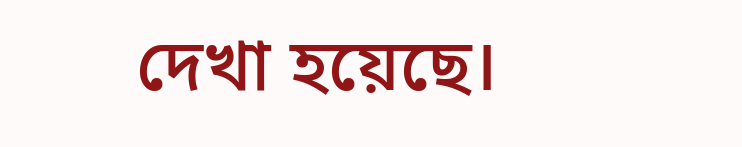দেখা হয়েছে।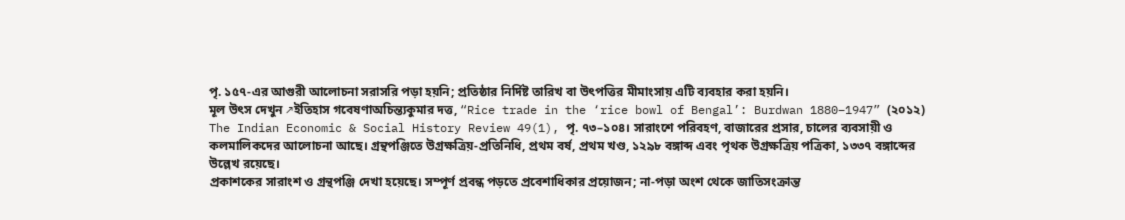পৃ. ১৫৭-এর আগুরী আলোচনা সরাসরি পড়া হয়নি; প্রতিষ্ঠার নির্দিষ্ট তারিখ বা উৎপত্তির মীমাংসায় এটি ব্যবহার করা হয়নি।
মূল উৎস দেখুন ↗ইতিহাস গবেষণাঅচিন্ত্যকুমার দত্ত, “Rice trade in the ‘rice bowl of Bengal’: Burdwan 1880–1947” (২০১২)
The Indian Economic & Social History Review 49(1), পৃ. ৭৩–১০৪। সারাংশে পরিবহণ, বাজারের প্রসার, চালের ব্যবসায়ী ও কলমালিকদের আলোচনা আছে। গ্রন্থপঞ্জিতে উগ্রক্ষত্রিয়-প্রতিনিধি, প্রথম বর্ষ, প্রথম খণ্ড, ১২৯৮ বঙ্গাব্দ এবং পৃথক উগ্রক্ষত্রিয় পত্রিকা, ১৩৩৭ বঙ্গাব্দের উল্লেখ রয়েছে।
প্রকাশকের সারাংশ ও গ্রন্থপঞ্জি দেখা হয়েছে। সম্পূর্ণ প্রবন্ধ পড়তে প্রবেশাধিকার প্রয়োজন; না-পড়া অংশ থেকে জাতিসংক্রান্ত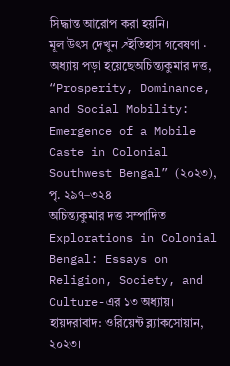সিদ্ধান্ত আরোপ করা হয়নি।
মূল উৎস দেখুন ↗ইতিহাস গবেষণা · অধ্যায় পড়া হয়েছেঅচিন্ত্যকুমার দত্ত, “Prosperity, Dominance, and Social Mobility: Emergence of a Mobile Caste in Colonial Southwest Bengal” (২০২৩), পৃ. ২৯৭–৩২৪
অচিন্ত্যকুমার দত্ত সম্পাদিত Explorations in Colonial Bengal: Essays on Religion, Society, and Culture-এর ১৩ অধ্যায়। হায়দরাবাদ: ওরিয়েন্ট ব্ল্যাকসোয়ান, ২০২৩।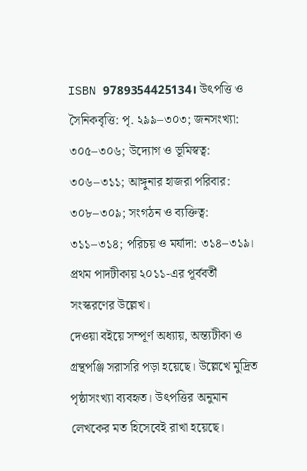ISBN 9789354425134। উৎপত্তি ও সৈনিকবৃত্তি: পৃ. ২৯৯–৩০৩; জনসংখ্যা: ৩০৫–৩০৬; উদ্যোগ ও ভূমিস্বত্ব: ৩০৬–৩১১; আঙ্গুনার হাজরা পরিবার: ৩০৮–৩০৯; সংগঠন ও ব্যক্তিত্ব: ৩১১–৩১৪; পরিচয় ও মর্যাদা: ৩১৪–৩১৯। প্রথম পাদটীকায় ২০১১-এর পূর্ববর্তী সংস্করণের উল্লেখ।
দেওয়া বইয়ে সম্পূর্ণ অধ্যায়, অন্ত্যটীকা ও গ্রন্থপঞ্জি সরাসরি পড়া হয়েছে। উল্লেখে মুদ্রিত পৃষ্ঠাসংখ্যা ব্যবহৃত। উৎপত্তির অনুমান লেখকের মত হিসেবেই রাখা হয়েছে।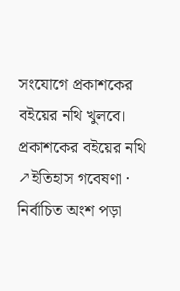সংযোগে প্রকাশকের বইয়ের নথি খুলবে।
প্রকাশকের বইয়ের নথি ↗ইতিহাস গবেষণা · নির্বাচিত অংশ পড়া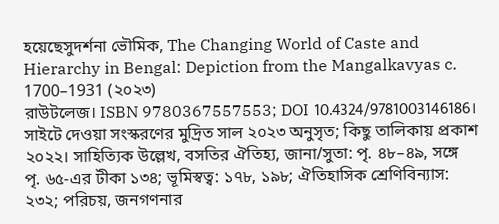হয়েছেসুদর্শনা ভৌমিক, The Changing World of Caste and Hierarchy in Bengal: Depiction from the Mangalkavyas c. 1700–1931 (২০২৩)
রাউটলেজ। ISBN 9780367557553; DOI 10.4324/9781003146186। সাইটে দেওয়া সংস্করণের মুদ্রিত সাল ২০২৩ অনুসৃত; কিছু তালিকায় প্রকাশ ২০২২। সাহিত্যিক উল্লেখ, বসতির ঐতিহ্য, জানা/সুতা: পৃ. ৪৮–৪৯, সঙ্গে পৃ. ৬৫-এর টীকা ১৩৪; ভূমিস্বত্ব: ১৭৮, ১৯৮; ঐতিহাসিক শ্রেণিবিন্যাস: ২৩২; পরিচয়, জনগণনার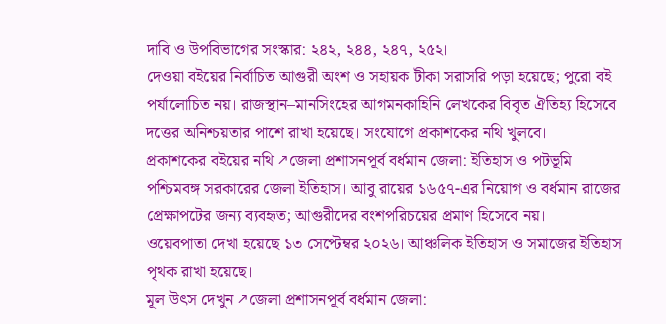দাবি ও উপবিভাগের সংস্কার: ২৪২, ২৪৪, ২৪৭, ২৫২।
দেওয়া বইয়ের নির্বাচিত আগুরী অংশ ও সহায়ক টীকা সরাসরি পড়া হয়েছে; পুরো বই পর্যালোচিত নয়। রাজস্থান–মানসিংহের আগমনকাহিনি লেখকের বিবৃত ঐতিহ্য হিসেবে দত্তের অনিশ্চয়তার পাশে রাখা হয়েছে। সংযোগে প্রকাশকের নথি খুলবে।
প্রকাশকের বইয়ের নথি ↗জেলা প্রশাসনপূর্ব বর্ধমান জেলা: ইতিহাস ও পটভূমি
পশ্চিমবঙ্গ সরকারের জেলা ইতিহাস। আবু রায়ের ১৬৫৭-এর নিয়োগ ও বর্ধমান রাজের প্রেক্ষাপটের জন্য ব্যবহৃত; আগুরীদের বংশপরিচয়ের প্রমাণ হিসেবে নয়।
ওয়েবপাতা দেখা হয়েছে ১৩ সেপ্টেম্বর ২০২৬। আঞ্চলিক ইতিহাস ও সমাজের ইতিহাস পৃথক রাখা হয়েছে।
মূল উৎস দেখুন ↗জেলা প্রশাসনপূর্ব বর্ধমান জেলা: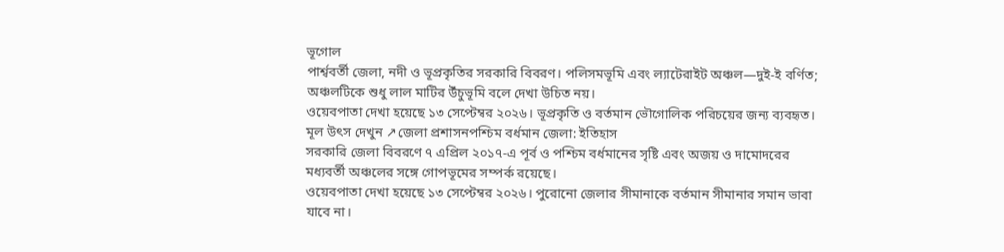ভূগোল
পার্শ্ববর্তী জেলা, নদী ও ভূপ্রকৃতির সরকারি বিবরণ। পলিসমভূমি এবং ল্যাটেরাইট অঞ্চল—দুই-ই বর্ণিত; অঞ্চলটিকে শুধু লাল মাটির উঁচুভূমি বলে দেখা উচিত নয়।
ওয়েবপাতা দেখা হয়েছে ১৩ সেপ্টেম্বর ২০২৬। ভূপ্রকৃতি ও বর্তমান ভৌগোলিক পরিচয়ের জন্য ব্যবহৃত।
মূল উৎস দেখুন ↗জেলা প্রশাসনপশ্চিম বর্ধমান জেলা: ইতিহাস
সরকারি জেলা বিবরণে ৭ এপ্রিল ২০১৭-এ পূর্ব ও পশ্চিম বর্ধমানের সৃষ্টি এবং অজয় ও দামোদরের মধ্যবর্তী অঞ্চলের সঙ্গে গোপভূমের সম্পর্ক রয়েছে।
ওয়েবপাতা দেখা হয়েছে ১৩ সেপ্টেম্বর ২০২৬। পুরোনো জেলার সীমানাকে বর্তমান সীমানার সমান ভাবা যাবে না।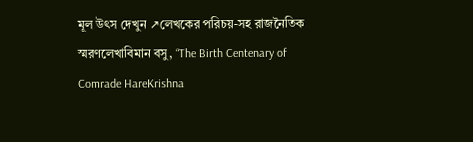মূল উৎস দেখুন ↗লেখকের পরিচয়-সহ রাজনৈতিক স্মরণলেখাবিমান বসু, “The Birth Centenary of Comrade HareKrishna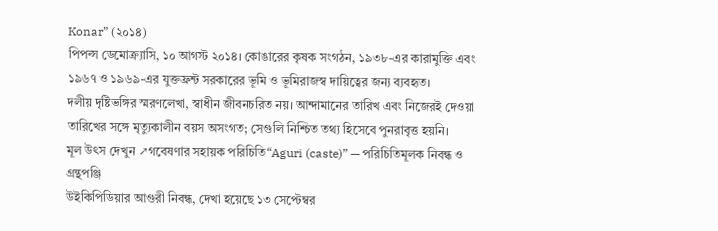Konar” (২০১৪)
পিপল্স ডেমোক্র্যাসি, ১০ আগস্ট ২০১৪। কোঙারের কৃষক সংগঠন, ১৯৩৮-এর কারামুক্তি এবং ১৯৬৭ ও ১৯৬৯-এর যুক্তফ্রন্ট সরকারের ভূমি ও ভূমিরাজস্ব দায়িত্বের জন্য ব্যবহৃত।
দলীয় দৃষ্টিভঙ্গির স্মরণলেখা, স্বাধীন জীবনচরিত নয়। আন্দামানের তারিখ এবং নিজেরই দেওয়া তারিখের সঙ্গে মৃত্যুকালীন বয়স অসংগত; সেগুলি নিশ্চিত তথ্য হিসেবে পুনরাবৃত্ত হয়নি।
মূল উৎস দেখুন ↗গবেষণার সহায়ক পরিচিতি“Aguri (caste)” — পরিচিতিমূলক নিবন্ধ ও গ্রন্থপঞ্জি
উইকিপিডিয়ার আগুরী নিবন্ধ, দেখা হয়েছে ১৩ সেপ্টেম্বর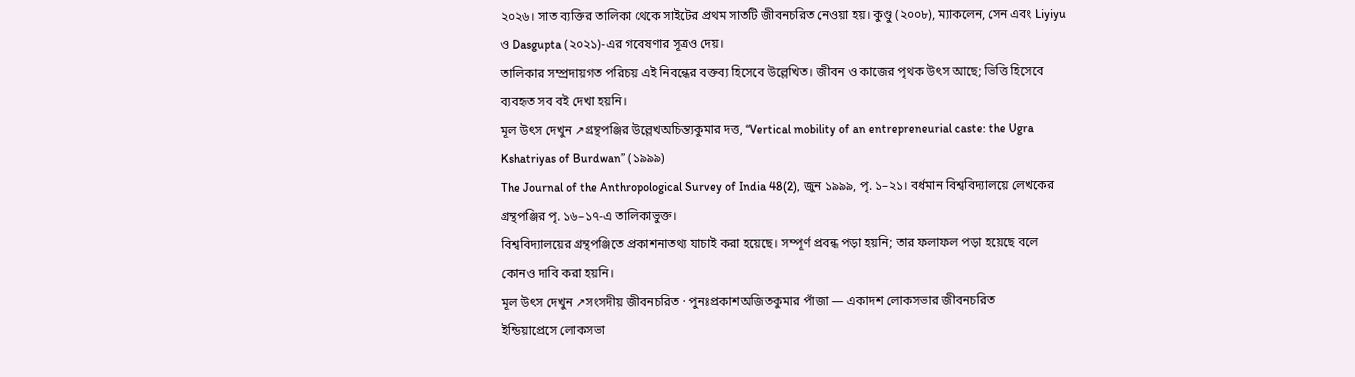২০২৬। সাত ব্যক্তির তালিকা থেকে সাইটের প্রথম সাতটি জীবনচরিত নেওয়া হয়। কুণ্ডু (২০০৮), ম্যাকলেন, সেন এবং Liyiyu ও Dasgupta (২০২১)-এর গবেষণার সূত্রও দেয়।
তালিকার সম্প্রদায়গত পরিচয় এই নিবন্ধের বক্তব্য হিসেবে উল্লেখিত। জীবন ও কাজের পৃথক উৎস আছে; ভিত্তি হিসেবে ব্যবহৃত সব বই দেখা হয়নি।
মূল উৎস দেখুন ↗গ্রন্থপঞ্জির উল্লেখঅচিন্ত্যকুমার দত্ত, “Vertical mobility of an entrepreneurial caste: the Ugra Kshatriyas of Burdwan” (১৯৯৯)
The Journal of the Anthropological Survey of India 48(2), জুন ১৯৯৯, পৃ. ১–২১। বর্ধমান বিশ্ববিদ্যালয়ে লেখকের গ্রন্থপঞ্জির পৃ. ১৬–১৭-এ তালিকাভুক্ত।
বিশ্ববিদ্যালয়ের গ্রন্থপঞ্জিতে প্রকাশনাতথ্য যাচাই করা হয়েছে। সম্পূর্ণ প্রবন্ধ পড়া হয়নি; তার ফলাফল পড়া হয়েছে বলে কোনও দাবি করা হয়নি।
মূল উৎস দেখুন ↗সংসদীয় জীবনচরিত · পুনঃপ্রকাশঅজিতকুমার পাঁজা — একাদশ লোকসভার জীবনচরিত
ইন্ডিয়াপ্রেসে লোকসভা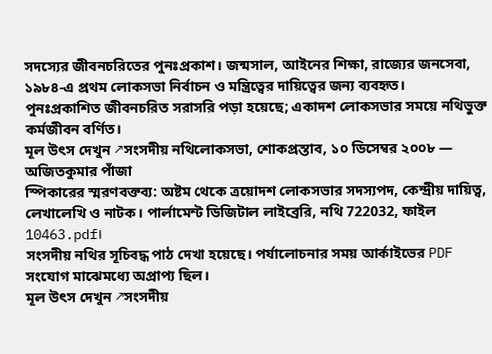সদস্যের জীবনচরিতের পুনঃপ্রকাশ। জন্মসাল, আইনের শিক্ষা, রাজ্যের জনসেবা, ১৯৮৪-এ প্রথম লোকসভা নির্বাচন ও মন্ত্রিত্বের দায়িত্বের জন্য ব্যবহৃত।
পুনঃপ্রকাশিত জীবনচরিত সরাসরি পড়া হয়েছে; একাদশ লোকসভার সময়ে নথিভুক্ত কর্মজীবন বর্ণিত।
মূল উৎস দেখুন ↗সংসদীয় নথিলোকসভা, শোকপ্রস্তাব, ১০ ডিসেম্বর ২০০৮ — অজিতকুমার পাঁজা
স্পিকারের স্মরণবক্তব্য: অষ্টম থেকে ত্রয়োদশ লোকসভার সদস্যপদ, কেন্দ্রীয় দায়িত্ব, লেখালেখি ও নাটক। পার্লামেন্ট ডিজিটাল লাইব্রেরি, নথি 722032, ফাইল 10463.pdf।
সংসদীয় নথির সূচিবদ্ধ পাঠ দেখা হয়েছে। পর্যালোচনার সময় আর্কাইভের PDF সংযোগ মাঝেমধ্যে অপ্রাপ্য ছিল।
মূল উৎস দেখুন ↗সংসদীয়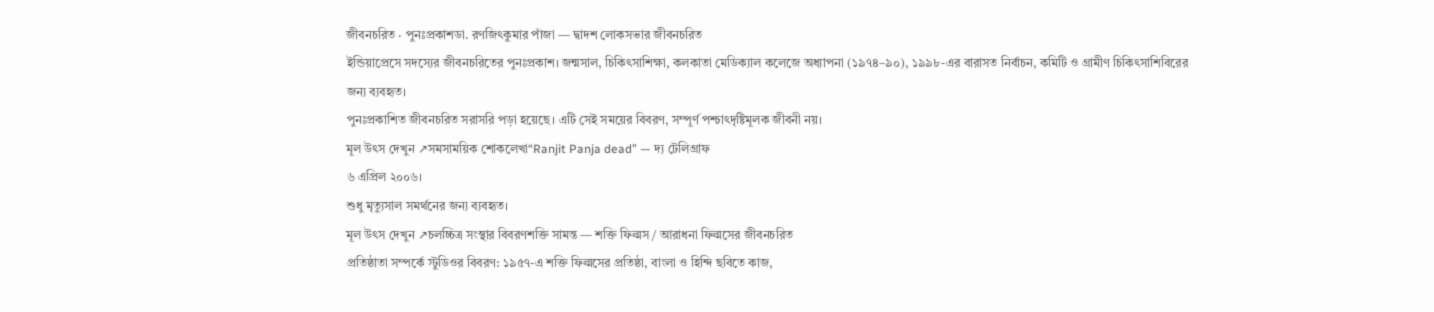জীবনচরিত · পুনঃপ্রকাশডা. রণজিৎকুমার পাঁজা — দ্বাদশ লোকসভার জীবনচরিত
ইন্ডিয়াপ্রেসে সদস্যের জীবনচরিতের পুনঃপ্রকাশ। জন্মসাল, চিকিৎসাশিক্ষা, কলকাতা মেডিক্যাল কলেজে অধ্যাপনা (১৯৭৪–৯০), ১৯৯৮-এর বারাসত নির্বাচন, কমিটি ও গ্রামীণ চিকিৎসাশিবিরের জন্য ব্যবহৃত।
পুনঃপ্রকাশিত জীবনচরিত সরাসরি পড়া হয়েছে। এটি সেই সময়ের বিবরণ, সম্পূর্ণ পশ্চাৎদৃষ্টিমূলক জীবনী নয়।
মূল উৎস দেখুন ↗সমসাময়িক শোকলেখা“Ranjit Panja dead” — দ্য টেলিগ্রাফ
৬ এপ্রিল ২০০৬।
শুধু মৃত্যুসাল সমর্থনের জন্য ব্যবহৃত।
মূল উৎস দেখুন ↗চলচ্চিত্র সংস্থার বিবরণশক্তি সামন্ত — শক্তি ফিল্মস / আরাধনা ফিল্মসের জীবনচরিত
প্রতিষ্ঠাতা সম্পর্কে স্টুডিওর বিবরণ: ১৯৫৭-এ শক্তি ফিল্মসের প্রতিষ্ঠা, বাংলা ও হিন্দি ছবিতে কাজ,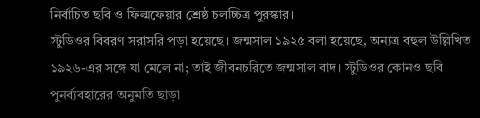নির্বাচিত ছবি ও ফিল্মফেয়ার শ্রেষ্ঠ চলচ্চিত্র পুরস্কার।
স্টুডিওর বিবরণ সরাসরি পড়া হয়েছে। জন্মসাল ১৯২৫ বলা হয়েছে, অন্যত্র বহুল উল্লিখিত ১৯২৬-এর সঙ্গে যা মেলে না; তাই জীবনচরিতে জন্মসাল বাদ। স্টুডিওর কোনও ছবি পুনর্ব্যবহারের অনুমতি ছাড়া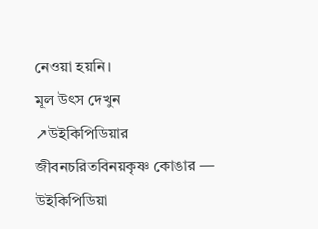নেওয়া হয়নি।
মূল উৎস দেখুন ↗উইকিপিডিয়ার জীবনচরিতবিনয়কৃষ্ণ কোঙার — উইকিপিডিয়া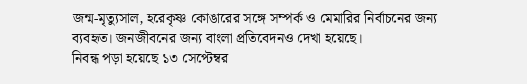জন্ম-মৃত্যুসাল, হরেকৃষ্ণ কোঙারের সঙ্গে সম্পর্ক ও মেমারির নির্বাচনের জন্য ব্যবহৃত। জনজীবনের জন্য বাংলা প্রতিবেদনও দেখা হয়েছে।
নিবন্ধ পড়া হয়েছে ১৩ সেপ্টেম্বর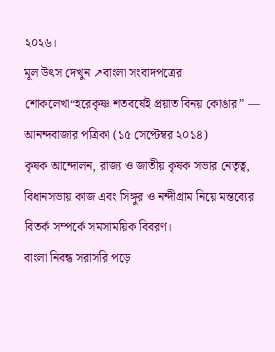২০২৬।
মূল উৎস দেখুন ↗বাংলা সংবাদপত্রের শোকলেখা“হরেকৃষ্ণ শতবর্ষেই প্রয়াত বিনয় কোঙার” — আনন্দবাজার পত্রিকা (১৫ সেপ্টেম্বর ২০১৪)
কৃষক আন্দোলন, রাজ্য ও জাতীয় কৃষক সভার নেতৃত্ব, বিধানসভায় কাজ এবং সিঙ্গুর ও নন্দীগ্রাম নিয়ে মন্তব্যের বিতর্ক সম্পর্কে সমসাময়িক বিবরণ।
বাংলা নিবন্ধ সরাসরি পড়ে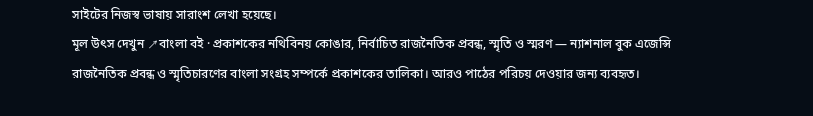সাইটের নিজস্ব ভাষায় সারাংশ লেখা হয়েছে।
মূল উৎস দেখুন ↗বাংলা বই · প্রকাশকের নথিবিনয় কোঙার, নির্বাচিত রাজনৈতিক প্রবন্ধ, স্মৃতি ও স্মরণ — ন্যাশনাল বুক এজেন্সি
রাজনৈতিক প্রবন্ধ ও স্মৃতিচারণের বাংলা সংগ্রহ সম্পর্কে প্রকাশকের তালিকা। আরও পাঠের পরিচয় দেওয়ার জন্য ব্যবহৃত।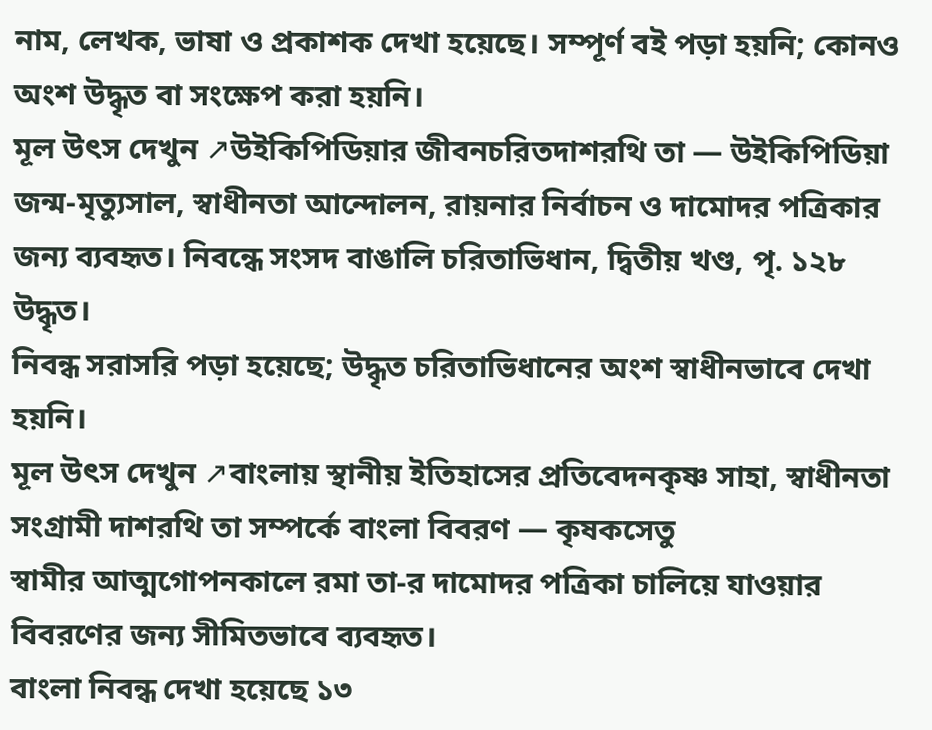নাম, লেখক, ভাষা ও প্রকাশক দেখা হয়েছে। সম্পূর্ণ বই পড়া হয়নি; কোনও অংশ উদ্ধৃত বা সংক্ষেপ করা হয়নি।
মূল উৎস দেখুন ↗উইকিপিডিয়ার জীবনচরিতদাশরথি তা — উইকিপিডিয়া
জন্ম-মৃত্যুসাল, স্বাধীনতা আন্দোলন, রায়নার নির্বাচন ও দামোদর পত্রিকার জন্য ব্যবহৃত। নিবন্ধে সংসদ বাঙালি চরিতাভিধান, দ্বিতীয় খণ্ড, পৃ. ১২৮ উদ্ধৃত।
নিবন্ধ সরাসরি পড়া হয়েছে; উদ্ধৃত চরিতাভিধানের অংশ স্বাধীনভাবে দেখা হয়নি।
মূল উৎস দেখুন ↗বাংলায় স্থানীয় ইতিহাসের প্রতিবেদনকৃষ্ণ সাহা, স্বাধীনতা সংগ্রামী দাশরথি তা সম্পর্কে বাংলা বিবরণ — কৃষকসেতু
স্বামীর আত্মগোপনকালে রমা তা-র দামোদর পত্রিকা চালিয়ে যাওয়ার বিবরণের জন্য সীমিতভাবে ব্যবহৃত।
বাংলা নিবন্ধ দেখা হয়েছে ১৩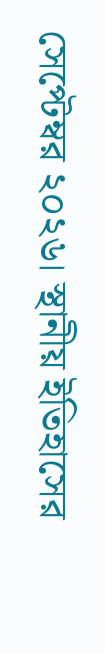সেপ্টেম্বর ২০২৬। স্থানীয় ইতিহাসের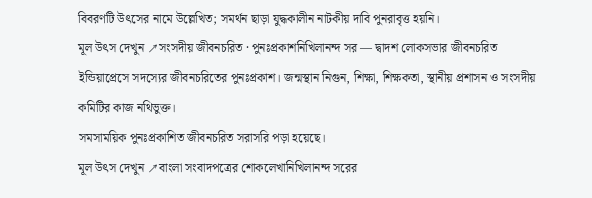বিবরণটি উৎসের নামে উল্লেখিত; সমর্থন ছাড়া যুদ্ধকালীন নাটকীয় দাবি পুনরাবৃত্ত হয়নি।
মূল উৎস দেখুন ↗সংসদীয় জীবনচরিত · পুনঃপ্রকাশনিখিলানন্দ সর — দ্বাদশ লোকসভার জীবনচরিত
ইন্ডিয়াপ্রেসে সদস্যের জীবনচরিতের পুনঃপ্রকাশ। জন্মস্থান নিগুন, শিক্ষা, শিক্ষকতা, স্থানীয় প্রশাসন ও সংসদীয় কমিটির কাজ নথিভুক্ত।
সমসাময়িক পুনঃপ্রকাশিত জীবনচরিত সরাসরি পড়া হয়েছে।
মূল উৎস দেখুন ↗বাংলা সংবাদপত্রের শোকলেখানিখিলানন্দ সরের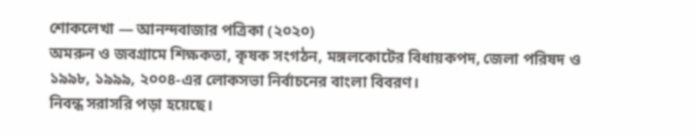শোকলেখা — আনন্দবাজার পত্রিকা (২০২০)
অমরুন ও জবগ্রামে শিক্ষকতা, কৃষক সংগঠন, মঙ্গলকোটের বিধায়কপদ, জেলা পরিষদ ও ১৯৯৮, ১৯৯৯, ২০০৪-এর লোকসভা নির্বাচনের বাংলা বিবরণ।
নিবন্ধ সরাসরি পড়া হয়েছে।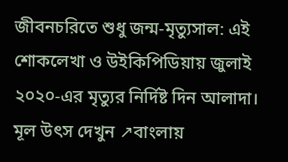জীবনচরিতে শুধু জন্ম-মৃত্যুসাল: এই শোকলেখা ও উইকিপিডিয়ায় জুলাই ২০২০-এর মৃত্যুর নির্দিষ্ট দিন আলাদা।
মূল উৎস দেখুন ↗বাংলায়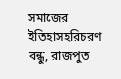সমাজের ইতিহাসহরিচরণ বন্ধু, রাজপুত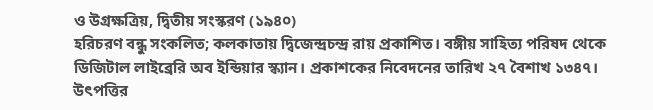ও উগ্রক্ষত্রিয়, দ্বিতীয় সংস্করণ (১৯৪০)
হরিচরণ বন্ধু সংকলিত; কলকাতায় দ্বিজেন্দ্রচন্দ্র রায় প্রকাশিত। বঙ্গীয় সাহিত্য পরিষদ থেকে ডিজিটাল লাইব্রেরি অব ইন্ডিয়ার স্ক্যান। প্রকাশকের নিবেদনের তারিখ ২৭ বৈশাখ ১৩৪৭। উৎপত্তির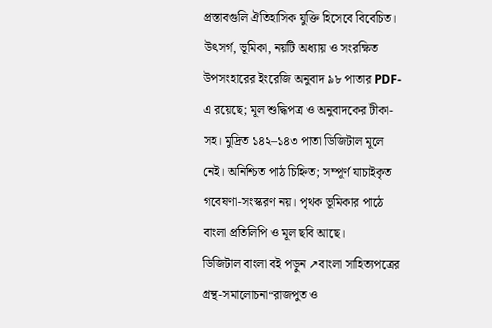প্রস্তাবগুলি ঐতিহাসিক যুক্তি হিসেবে বিবেচিত।
উৎসর্গ, ভূমিকা, নয়টি অধ্যায় ও সংরক্ষিত উপসংহারের ইংরেজি অনুবাদ ৯৮ পাতার PDF-এ রয়েছে; মূল শুদ্ধিপত্র ও অনুবাদকের টীকা-সহ। মুদ্রিত ১৪২–১৪৩ পাতা ডিজিটাল মূলে নেই। অনিশ্চিত পাঠ চিহ্নিত; সম্পূর্ণ যাচাইকৃত গবেষণা-সংস্করণ নয়। পৃথক ভূমিকার পাঠে বাংলা প্রতিলিপি ও মূল ছবি আছে।
ডিজিটাল বাংলা বই পড়ুন ↗বাংলা সাহিত্যপত্রের গ্রন্থ-সমালোচনা“রাজপুত ও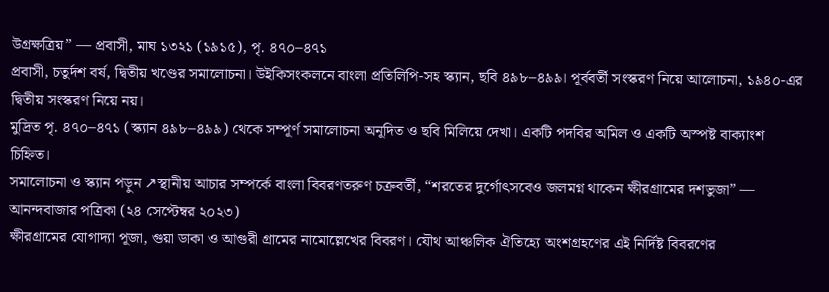উগ্রক্ষত্রিয়” — প্রবাসী, মাঘ ১৩২১ (১৯১৫), পৃ. ৪৭০–৪৭১
প্রবাসী, চতুর্দশ বর্ষ, দ্বিতীয় খণ্ডের সমালোচনা। উইকিসংকলনে বাংলা প্রতিলিপি-সহ স্ক্যান, ছবি ৪৯৮–৪৯৯। পূর্ববর্তী সংস্করণ নিয়ে আলোচনা, ১৯৪০-এর দ্বিতীয় সংস্করণ নিয়ে নয়।
মুদ্রিত পৃ. ৪৭০–৪৭১ (স্ক্যান ৪৯৮–৪৯৯) থেকে সম্পূর্ণ সমালোচনা অনূদিত ও ছবি মিলিয়ে দেখা। একটি পদবির অমিল ও একটি অস্পষ্ট বাক্যাংশ চিহ্নিত।
সমালোচনা ও স্ক্যান পড়ুন ↗স্থানীয় আচার সম্পর্কে বাংলা বিবরণতরুণ চক্রবর্তী, “শরতের দুর্গোৎসবেও জলমগ্ন থাকেন ক্ষীরগ্রামের দশভুজা” — আনন্দবাজার পত্রিকা (২৪ সেপ্টেম্বর ২০২৩)
ক্ষীরগ্রামের যোগাদ্যা পূজা, গুয়া ডাকা ও আগুরী গ্রামের নামোল্লেখের বিবরণ। যৌথ আঞ্চলিক ঐতিহ্যে অংশগ্রহণের এই নির্দিষ্ট বিবরণের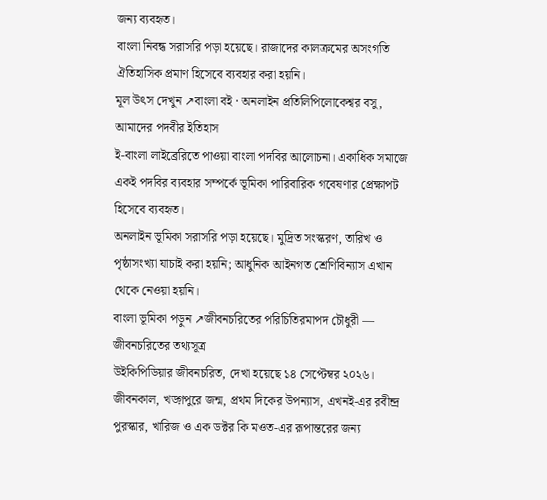জন্য ব্যবহৃত।
বাংলা নিবন্ধ সরাসরি পড়া হয়েছে। রাজাদের কালক্রমের অসংগতি ঐতিহাসিক প্রমাণ হিসেবে ব্যবহার করা হয়নি।
মূল উৎস দেখুন ↗বাংলা বই · অনলাইন প্রতিলিপিলোকেশ্বর বসু, আমাদের পদবীর ইতিহাস
ই-বাংলা লাইব্রেরিতে পাওয়া বাংলা পদবির আলোচনা। একাধিক সমাজে একই পদবির ব্যবহার সম্পর্কে ভূমিকা পারিবারিক গবেষণার প্রেক্ষাপট হিসেবে ব্যবহৃত।
অনলাইন ভূমিকা সরাসরি পড়া হয়েছে। মুদ্রিত সংস্করণ, তারিখ ও পৃষ্ঠাসংখ্যা যাচাই করা হয়নি; আধুনিক আইনগত শ্রেণিবিন্যাস এখান থেকে নেওয়া হয়নি।
বাংলা ভূমিকা পড়ুন ↗জীবনচরিতের পরিচিতিরমাপদ চৌধুরী — জীবনচরিতের তথ্যসূত্র
উইকিপিডিয়ার জীবনচরিত, দেখা হয়েছে ১৪ সেপ্টেম্বর ২০২৬। জীবনকাল, খড়্গপুরে জন্ম, প্রথম দিকের উপন্যাস, এখনই-এর রবীন্দ্র পুরস্কার, খারিজ ও এক ডক্টর কি মওত-এর রূপান্তরের জন্য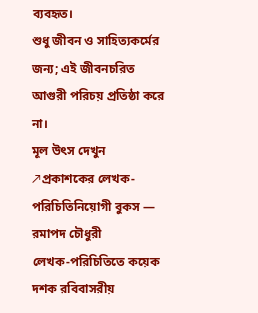ব্যবহৃত।
শুধু জীবন ও সাহিত্যকর্মের জন্য; এই জীবনচরিত আগুরী পরিচয় প্রতিষ্ঠা করে না।
মূল উৎস দেখুন ↗প্রকাশকের লেখক-পরিচিতিনিয়োগী বুকস — রমাপদ চৌধুরী
লেখক-পরিচিতিতে কয়েক দশক রবিবাসরীয়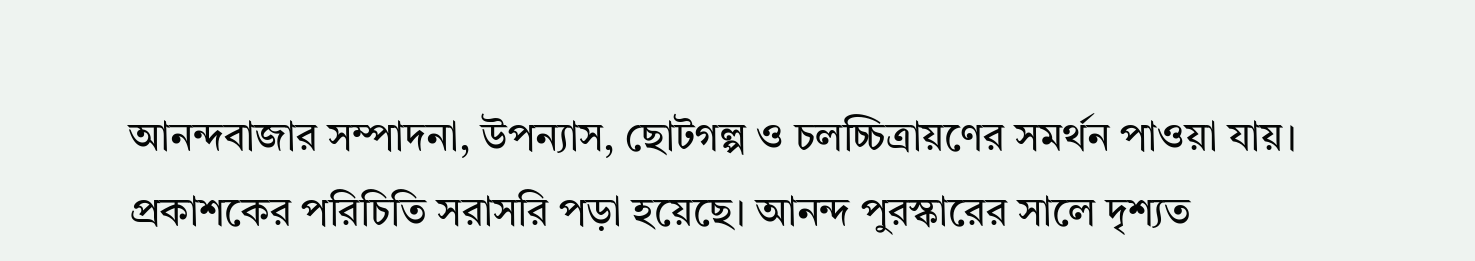আনন্দবাজার সম্পাদনা, উপন্যাস, ছোটগল্প ও চলচ্চিত্রায়ণের সমর্থন পাওয়া যায়।
প্রকাশকের পরিচিতি সরাসরি পড়া হয়েছে। আনন্দ পুরস্কারের সালে দৃশ্যত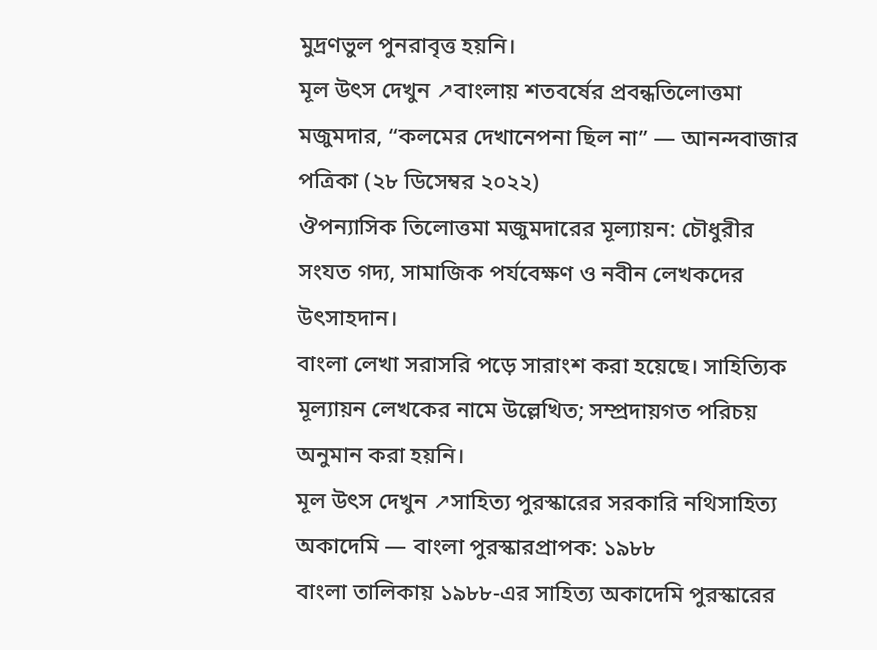মুদ্রণভুল পুনরাবৃত্ত হয়নি।
মূল উৎস দেখুন ↗বাংলায় শতবর্ষের প্রবন্ধতিলোত্তমা মজুমদার, “কলমের দেখানেপনা ছিল না” — আনন্দবাজার পত্রিকা (২৮ ডিসেম্বর ২০২২)
ঔপন্যাসিক তিলোত্তমা মজুমদারের মূল্যায়ন: চৌধুরীর সংযত গদ্য, সামাজিক পর্যবেক্ষণ ও নবীন লেখকদের উৎসাহদান।
বাংলা লেখা সরাসরি পড়ে সারাংশ করা হয়েছে। সাহিত্যিক মূল্যায়ন লেখকের নামে উল্লেখিত; সম্প্রদায়গত পরিচয় অনুমান করা হয়নি।
মূল উৎস দেখুন ↗সাহিত্য পুরস্কারের সরকারি নথিসাহিত্য অকাদেমি — বাংলা পুরস্কারপ্রাপক: ১৯৮৮
বাংলা তালিকায় ১৯৮৮-এর সাহিত্য অকাদেমি পুরস্কারের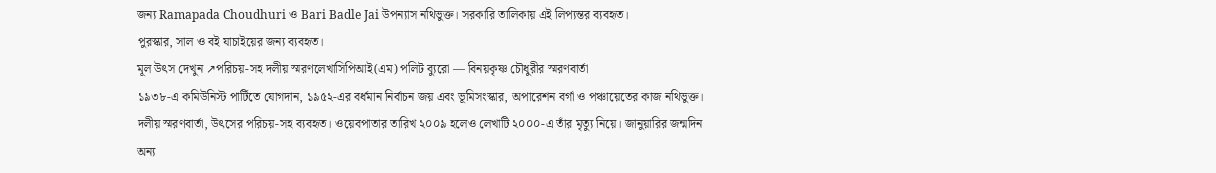জন্য Ramapada Choudhuri ও Bari Badle Jai উপন্যাস নথিভুক্ত। সরকারি তালিকায় এই লিপ্যন্তর ব্যবহৃত।
পুরস্কার, সাল ও বই যাচাইয়ের জন্য ব্যবহৃত।
মূল উৎস দেখুন ↗পরিচয়-সহ দলীয় স্মরণলেখাসিপিআই(এম) পলিট ব্যুরো — বিনয়কৃষ্ণ চৌধুরীর স্মরণবার্তা
১৯৩৮-এ কমিউনিস্ট পার্টিতে যোগদান, ১৯৫২-এর বর্ধমান নির্বাচন জয় এবং ভূমিসংস্কার, অপারেশন বর্গা ও পঞ্চায়েতের কাজ নথিভুক্ত।
দলীয় স্মরণবার্তা, উৎসের পরিচয়-সহ ব্যবহৃত। ওয়েবপাতার তারিখ ২০০৯ হলেও লেখাটি ২০০০-এ তাঁর মৃত্যু নিয়ে। জানুয়ারির জন্মদিন অন্য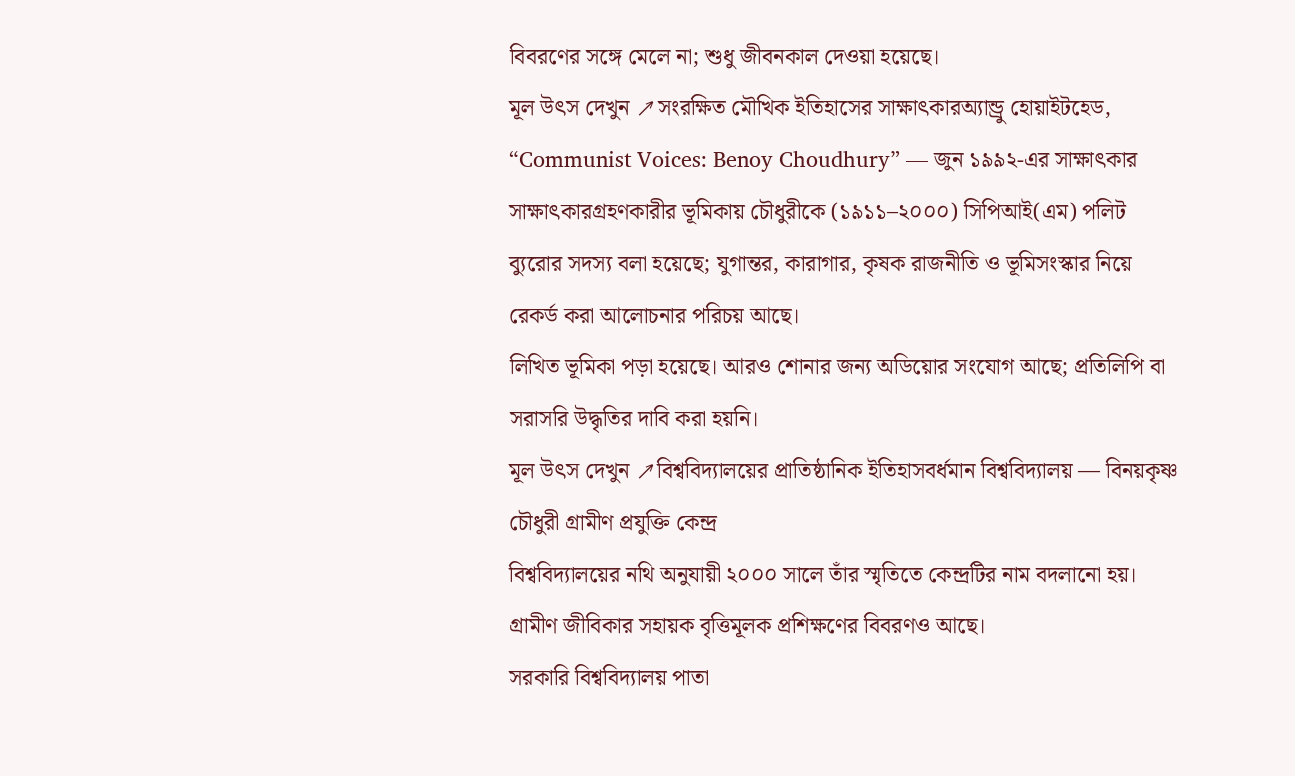বিবরণের সঙ্গে মেলে না; শুধু জীবনকাল দেওয়া হয়েছে।
মূল উৎস দেখুন ↗সংরক্ষিত মৌখিক ইতিহাসের সাক্ষাৎকারঅ্যান্ড্রু হোয়াইটহেড, “Communist Voices: Benoy Choudhury” — জুন ১৯৯২-এর সাক্ষাৎকার
সাক্ষাৎকারগ্রহণকারীর ভূমিকায় চৌধুরীকে (১৯১১–২০০০) সিপিআই(এম) পলিট ব্যুরোর সদস্য বলা হয়েছে; যুগান্তর, কারাগার, কৃষক রাজনীতি ও ভূমিসংস্কার নিয়ে রেকর্ড করা আলোচনার পরিচয় আছে।
লিখিত ভূমিকা পড়া হয়েছে। আরও শোনার জন্য অডিয়োর সংযোগ আছে; প্রতিলিপি বা সরাসরি উদ্ধৃতির দাবি করা হয়নি।
মূল উৎস দেখুন ↗বিশ্ববিদ্যালয়ের প্রাতিষ্ঠানিক ইতিহাসবর্ধমান বিশ্ববিদ্যালয় — বিনয়কৃষ্ণ চৌধুরী গ্রামীণ প্রযুক্তি কেন্দ্র
বিশ্ববিদ্যালয়ের নথি অনুযায়ী ২০০০ সালে তাঁর স্মৃতিতে কেন্দ্রটির নাম বদলানো হয়। গ্রামীণ জীবিকার সহায়ক বৃত্তিমূলক প্রশিক্ষণের বিবরণও আছে।
সরকারি বিশ্ববিদ্যালয় পাতা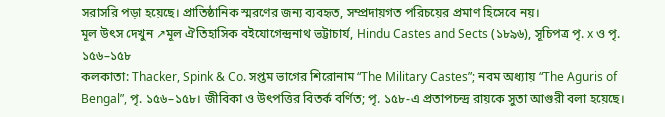সরাসরি পড়া হয়েছে। প্রাতিষ্ঠানিক স্মরণের জন্য ব্যবহৃত, সম্প্রদায়গত পরিচয়ের প্রমাণ হিসেবে নয়।
মূল উৎস দেখুন ↗মূল ঐতিহাসিক বইযোগেন্দ্রনাথ ভট্টাচার্য, Hindu Castes and Sects (১৮৯৬), সূচিপত্র পৃ. x ও পৃ. ১৫৬–১৫৮
কলকাতা: Thacker, Spink & Co. সপ্তম ভাগের শিরোনাম “The Military Castes”; নবম অধ্যায় “The Aguris of Bengal”, পৃ. ১৫৬–১৫৮। জীবিকা ও উৎপত্তির বিতর্ক বর্ণিত; পৃ. ১৫৮-এ প্রতাপচন্দ্র রায়কে সুতা আগুরী বলা হয়েছে।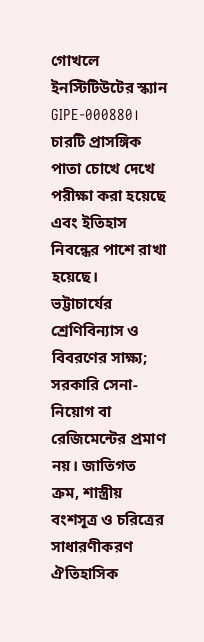গোখলে ইনস্টিটিউটের স্ক্যান GIPE-000880। চারটি প্রাসঙ্গিক পাতা চোখে দেখে পরীক্ষা করা হয়েছে এবং ইতিহাস নিবন্ধের পাশে রাখা হয়েছে।
ভট্টাচার্যের শ্রেণিবিন্যাস ও বিবরণের সাক্ষ্য; সরকারি সেনা-নিয়োগ বা রেজিমেন্টের প্রমাণ নয়। জাতিগত ক্রম, শাস্ত্রীয় বংশসূত্র ও চরিত্রের সাধারণীকরণ ঐতিহাসিক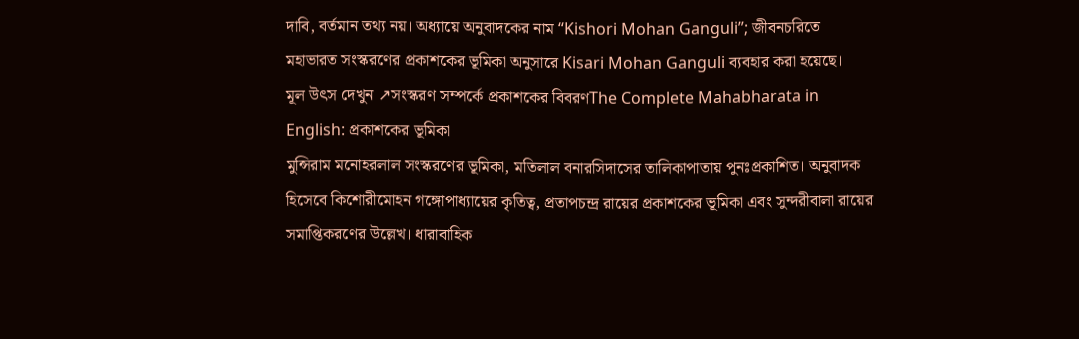দাবি, বর্তমান তথ্য নয়। অধ্যায়ে অনুবাদকের নাম “Kishori Mohan Ganguli”; জীবনচরিতে মহাভারত সংস্করণের প্রকাশকের ভূমিকা অনুসারে Kisari Mohan Ganguli ব্যবহার করা হয়েছে।
মূল উৎস দেখুন ↗সংস্করণ সম্পর্কে প্রকাশকের বিবরণThe Complete Mahabharata in English: প্রকাশকের ভূমিকা
মুন্সিরাম মনোহরলাল সংস্করণের ভূমিকা, মতিলাল বনারসিদাসের তালিকাপাতায় পুনঃপ্রকাশিত। অনুবাদক হিসেবে কিশোরীমোহন গঙ্গোপাধ্যায়ের কৃতিত্ব, প্রতাপচন্দ্র রায়ের প্রকাশকের ভূমিকা এবং সুন্দরীবালা রায়ের সমাপ্তিকরণের উল্লেখ। ধারাবাহিক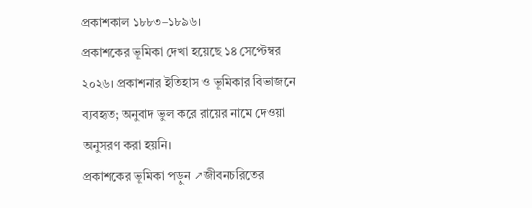প্রকাশকাল ১৮৮৩–১৮৯৬।
প্রকাশকের ভূমিকা দেখা হয়েছে ১৪ সেপ্টেম্বর ২০২৬। প্রকাশনার ইতিহাস ও ভূমিকার বিভাজনে ব্যবহৃত; অনুবাদ ভুল করে রায়ের নামে দেওয়া অনুসরণ করা হয়নি।
প্রকাশকের ভূমিকা পড়ুন ↗জীবনচরিতের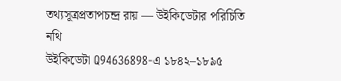তথ্যসূত্রপ্রতাপচন্দ্র রায় — উইকিডেটার পরিচিতি নথি
উইকিডেটা Q94636898-এ ১৮৪২–১৮৯৫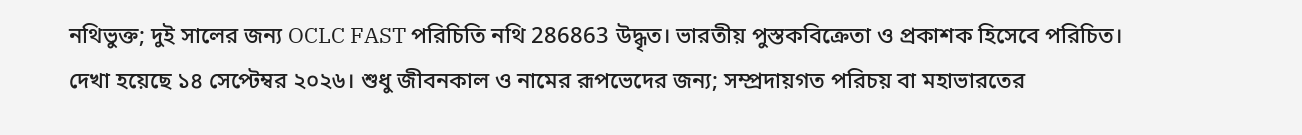নথিভুক্ত; দুই সালের জন্য OCLC FAST পরিচিতি নথি 286863 উদ্ধৃত। ভারতীয় পুস্তকবিক্রেতা ও প্রকাশক হিসেবে পরিচিত।
দেখা হয়েছে ১৪ সেপ্টেম্বর ২০২৬। শুধু জীবনকাল ও নামের রূপভেদের জন্য; সম্প্রদায়গত পরিচয় বা মহাভারতের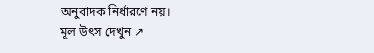অনুবাদক নির্ধারণে নয়।
মূল উৎস দেখুন ↗